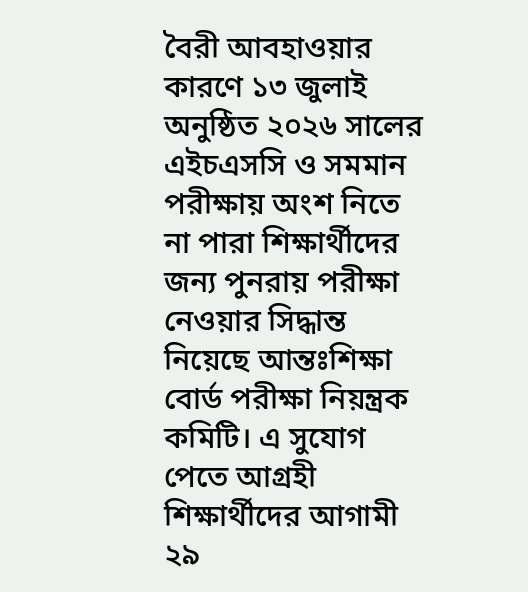বৈরী আবহাওয়ার কারণে ১৩ জুলাই অনুষ্ঠিত ২০২৬ সালের এইচএসসি ও সমমান পরীক্ষায় অংশ নিতে না পারা শিক্ষার্থীদের জন্য পুনরায় পরীক্ষা নেওয়ার সিদ্ধান্ত নিয়েছে আন্তঃশিক্ষা বোর্ড পরীক্ষা নিয়ন্ত্রক কমিটি। এ সুযোগ পেতে আগ্রহী শিক্ষার্থীদের আগামী ২৯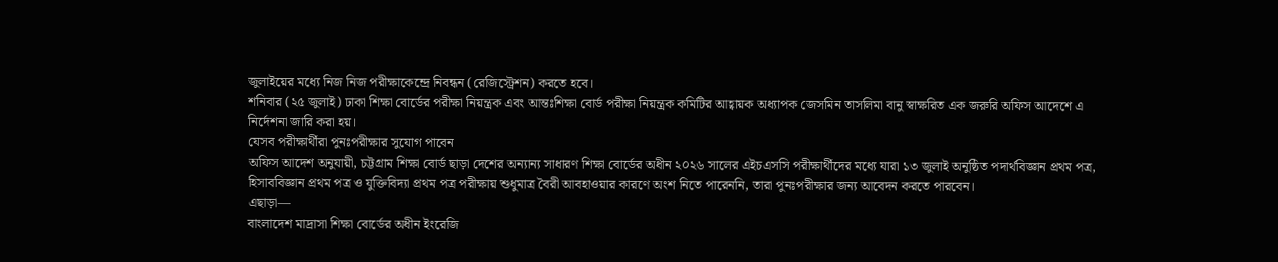জুলাইয়ের মধ্যে নিজ নিজ পরীক্ষাকেন্দ্রে নিবন্ধন (রেজিস্ট্রেশন) করতে হবে।
শনিবার (২৫ জুলাই) ঢাকা শিক্ষা বোর্ডের পরীক্ষা নিয়ন্ত্রক এবং আন্তঃশিক্ষা বোর্ড পরীক্ষা নিয়ন্ত্রক কমিটির আহ্বায়ক অধ্যাপক জেসমিন তাসলিমা বানু স্বাক্ষরিত এক জরুরি অফিস আদেশে এ নির্দেশনা জারি করা হয়।
যেসব পরীক্ষার্থীরা পুনঃপরীক্ষার সুযোগ পাবেন
অফিস আদেশ অনুযায়ী, চট্টগ্রাম শিক্ষা বোর্ড ছাড়া দেশের অন্যান্য সাধারণ শিক্ষা বোর্ডের অধীন ২০২৬ সালের এইচএসসি পরীক্ষার্থীদের মধ্যে যারা ১৩ জুলাই অনুষ্ঠিত পদার্থবিজ্ঞান প্রথম পত্র, হিসাববিজ্ঞান প্রথম পত্র ও যুক্তিবিদ্যা প্রথম পত্র পরীক্ষায় শুধুমাত্র বৈরী আবহাওয়ার কারণে অংশ নিতে পারেননি, তারা পুনঃপরীক্ষার জন্য আবেদন করতে পারবেন।
এছাড়া—
বাংলাদেশ মাদ্রাসা শিক্ষা বোর্ডের অধীন ইংরেজি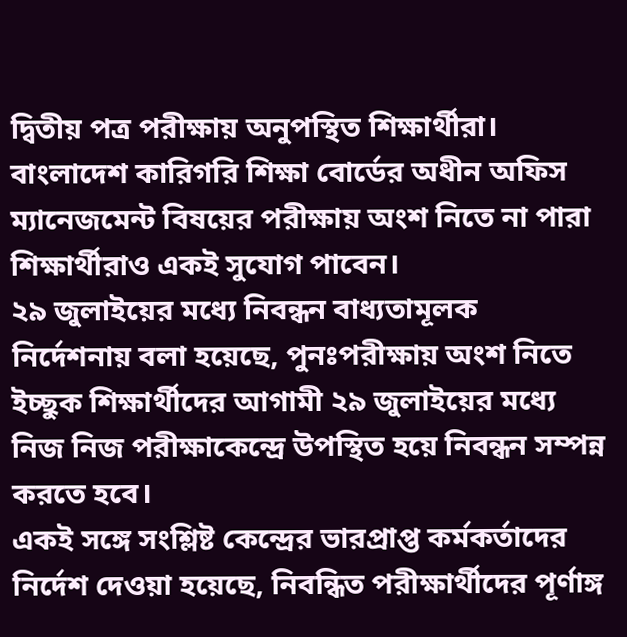দ্বিতীয় পত্র পরীক্ষায় অনুপস্থিত শিক্ষার্থীরা।
বাংলাদেশ কারিগরি শিক্ষা বোর্ডের অধীন অফিস ম্যানেজমেন্ট বিষয়ের পরীক্ষায় অংশ নিতে না পারা শিক্ষার্থীরাও একই সুযোগ পাবেন।
২৯ জুলাইয়ের মধ্যে নিবন্ধন বাধ্যতামূলক
নির্দেশনায় বলা হয়েছে, পুনঃপরীক্ষায় অংশ নিতে ইচ্ছুক শিক্ষার্থীদের আগামী ২৯ জুলাইয়ের মধ্যে নিজ নিজ পরীক্ষাকেন্দ্রে উপস্থিত হয়ে নিবন্ধন সম্পন্ন করতে হবে।
একই সঙ্গে সংশ্লিষ্ট কেন্দ্রের ভারপ্রাপ্ত কর্মকর্তাদের নির্দেশ দেওয়া হয়েছে, নিবন্ধিত পরীক্ষার্থীদের পূর্ণাঙ্গ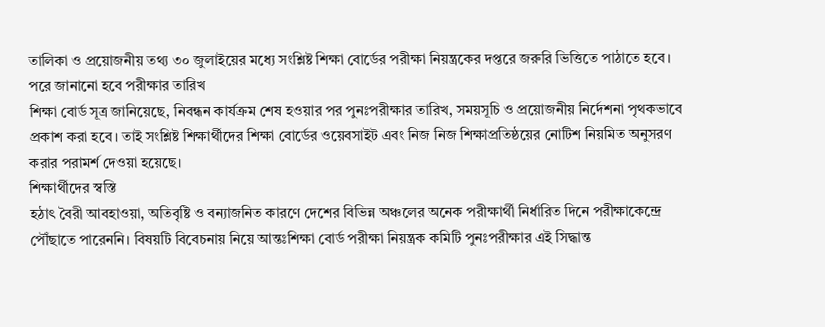তালিকা ও প্রয়োজনীয় তথ্য ৩০ জুলাইয়ের মধ্যে সংশ্লিষ্ট শিক্ষা বোর্ডের পরীক্ষা নিয়ন্ত্রকের দপ্তরে জরুরি ভিত্তিতে পাঠাতে হবে।
পরে জানানো হবে পরীক্ষার তারিখ
শিক্ষা বোর্ড সূত্র জানিয়েছে, নিবন্ধন কার্যক্রম শেষ হওয়ার পর পুনঃপরীক্ষার তারিখ, সময়সূচি ও প্রয়োজনীয় নির্দেশনা পৃথকভাবে প্রকাশ করা হবে। তাই সংশ্লিষ্ট শিক্ষার্থীদের শিক্ষা বোর্ডের ওয়েবসাইট এবং নিজ নিজ শিক্ষাপ্রতিষ্ঠয়ের নোটিশ নিয়মিত অনুসরণ করার পরামর্শ দেওয়া হয়েছে।
শিক্ষার্থীদের স্বস্তি
হঠাৎ বৈরী আবহাওয়া, অতিবৃষ্টি ও বন্যাজনিত কারণে দেশের বিভিন্ন অঞ্চলের অনেক পরীক্ষার্থী নির্ধারিত দিনে পরীক্ষাকেন্দ্রে পৌঁছাতে পারেননি। বিষয়টি বিবেচনায় নিয়ে আন্তঃশিক্ষা বোর্ড পরীক্ষা নিয়ন্ত্রক কমিটি পুনঃপরীক্ষার এই সিদ্ধান্ত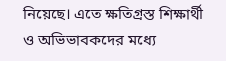নিয়েছে। এতে ক্ষতিগ্রস্ত শিক্ষার্থী ও অভিভাবকদের মধ্যে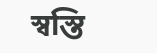স্বস্তি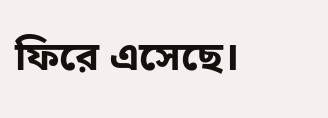ফিরে এসেছে।